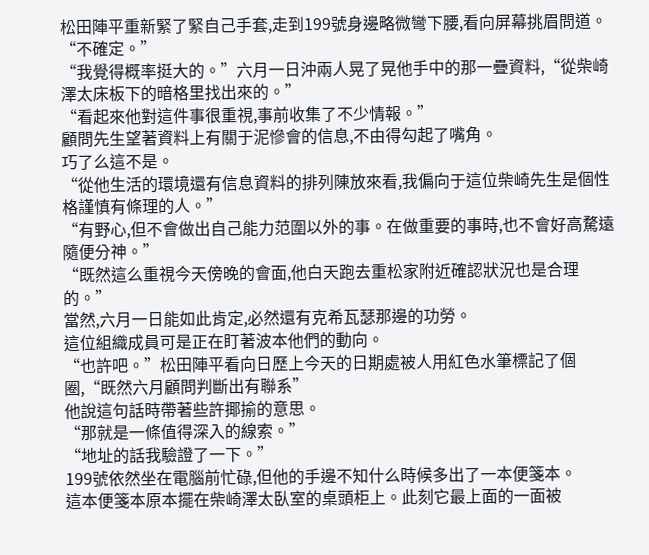松田陣平重新緊了緊自己手套,走到199號身邊略微彎下腰,看向屏幕挑眉問道。
“不確定。”
“我覺得概率挺大的。”六月一日沖兩人晃了晃他手中的那一疊資料,“從柴崎澤太床板下的暗格里找出來的。”
“看起來他對這件事很重視,事前收集了不少情報。”
顧問先生望著資料上有關于泥慘會的信息,不由得勾起了嘴角。
巧了么這不是。
“從他生活的環境還有信息資料的排列陳放來看,我偏向于這位柴崎先生是個性格謹慎有條理的人。”
“有野心,但不會做出自己能力范圍以外的事。在做重要的事時,也不會好高騖遠隨便分神。”
“既然這么重視今天傍晚的會面,他白天跑去重松家附近確認狀況也是合理的。”
當然,六月一日能如此肯定,必然還有克希瓦瑟那邊的功勞。
這位組織成員可是正在盯著波本他們的動向。
“也許吧。”松田陣平看向日歷上今天的日期處被人用紅色水筆標記了個圈,“既然六月顧問判斷出有聯系”
他說這句話時帶著些許揶揄的意思。
“那就是一條值得深入的線索。”
“地址的話我驗證了一下。”
199號依然坐在電腦前忙碌,但他的手邊不知什么時候多出了一本便箋本。
這本便箋本原本擺在柴崎澤太臥室的桌頭柜上。此刻它最上面的一面被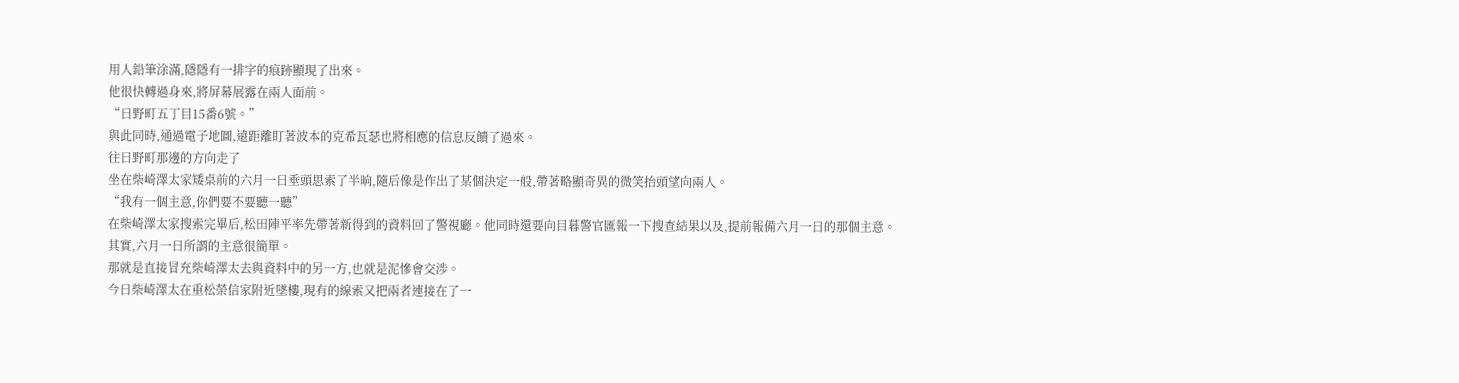用人鉛筆涂滿,隱隱有一排字的痕跡顯現了出來。
他很快轉過身來,將屏幕展露在兩人面前。
“日野町五丁目15番6號。”
與此同時,通過電子地圖,遠距離盯著波本的克希瓦瑟也將相應的信息反饋了過來。
往日野町那邊的方向走了
坐在柴崎澤太家矮桌前的六月一日垂頭思索了半晌,隨后像是作出了某個決定一般,帶著略顯奇異的微笑抬頭望向兩人。
“我有一個主意,你們要不要聽一聽”
在柴崎澤太家搜索完畢后,松田陣平率先帶著新得到的資料回了警視廳。他同時還要向目暮警官匯報一下搜查結果以及,提前報備六月一日的那個主意。
其實,六月一日所謂的主意很簡單。
那就是直接冒充柴崎澤太去與資料中的另一方,也就是泥慘會交涉。
今日柴崎澤太在重松榮信家附近墜樓,現有的線索又把兩者連接在了一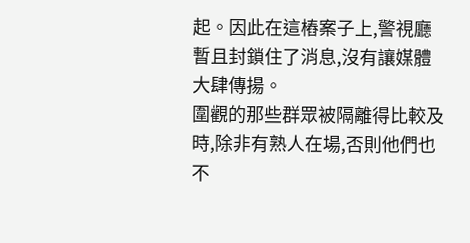起。因此在這樁案子上,警視廳暫且封鎖住了消息,沒有讓媒體大肆傳揚。
圍觀的那些群眾被隔離得比較及時,除非有熟人在場,否則他們也不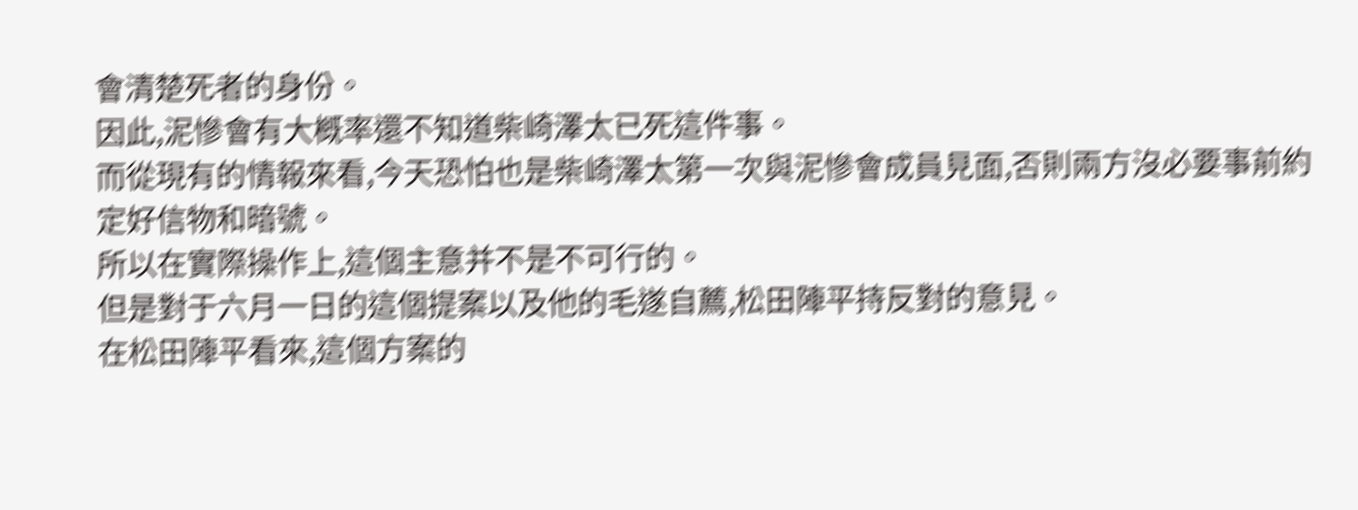會清楚死者的身份。
因此,泥慘會有大概率還不知道柴崎澤太已死這件事。
而從現有的情報來看,今天恐怕也是柴崎澤太第一次與泥慘會成員見面,否則兩方沒必要事前約定好信物和暗號。
所以在實際操作上,這個主意并不是不可行的。
但是對于六月一日的這個提案以及他的毛遂自薦,松田陣平持反對的意見。
在松田陣平看來,這個方案的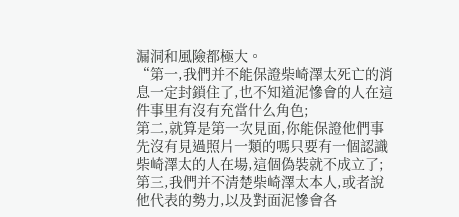漏洞和風險都極大。
“第一,我們并不能保證柴崎澤太死亡的消息一定封鎖住了,也不知道泥慘會的人在這件事里有沒有充當什么角色;
第二,就算是第一次見面,你能保證他們事先沒有見過照片一類的嗎只要有一個認識柴崎澤太的人在場,這個偽裝就不成立了;
第三,我們并不清楚柴崎澤太本人,或者說他代表的勢力,以及對面泥慘會各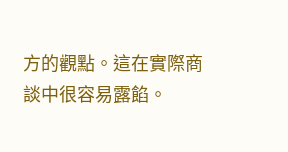方的觀點。這在實際商談中很容易露餡。